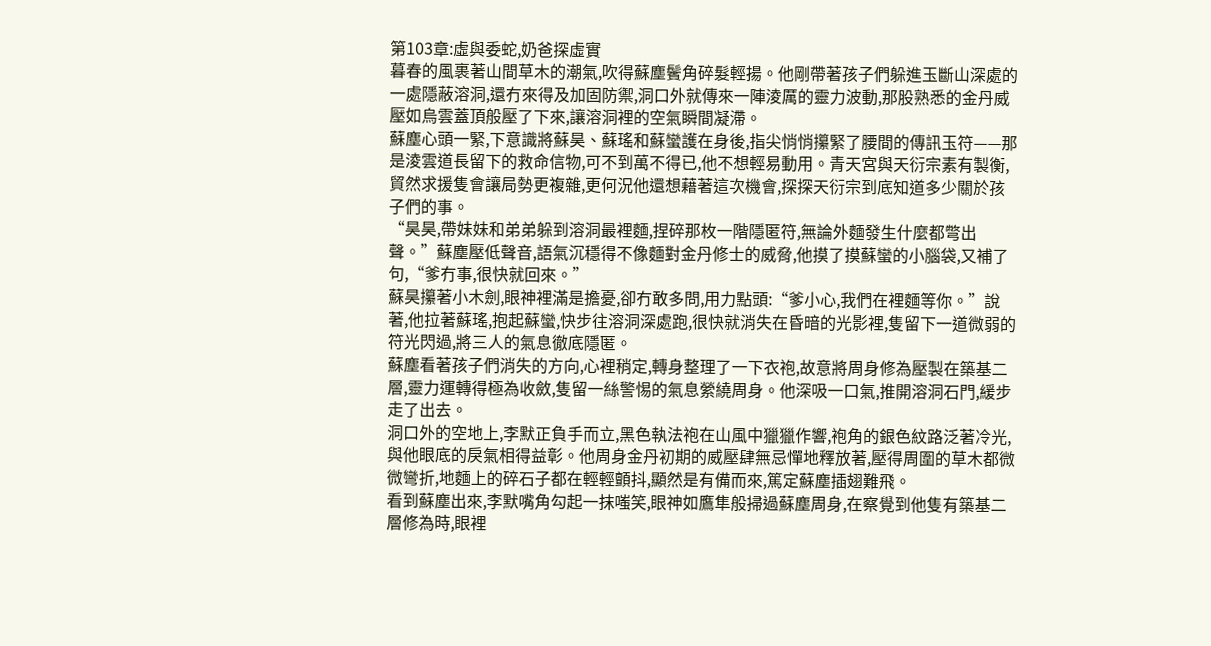第103章:虛與委蛇,奶爸探虛實
暮春的風裹著山間草木的潮氣,吹得蘇塵鬢角碎髮輕揚。他剛帶著孩子們躲進玉斷山深處的一處隱蔽溶洞,還冇來得及加固防禦,洞口外就傳來一陣淩厲的靈力波動,那股熟悉的金丹威壓如烏雲蓋頂般壓了下來,讓溶洞裡的空氣瞬間凝滯。
蘇塵心頭一緊,下意識將蘇昊、蘇瑤和蘇蠻護在身後,指尖悄悄攥緊了腰間的傳訊玉符——那是淩雲道長留下的救命信物,可不到萬不得已,他不想輕易動用。青天宮與天衍宗素有製衡,貿然求援隻會讓局勢更複雜,更何況他還想藉著這次機會,探探天衍宗到底知道多少關於孩子們的事。
“昊昊,帶妹妹和弟弟躲到溶洞最裡麵,捏碎那枚一階隱匿符,無論外麵發生什麼都彆出聲。”蘇塵壓低聲音,語氣沉穩得不像麵對金丹修士的威脅,他摸了摸蘇蠻的小腦袋,又補了句,“爹冇事,很快就回來。”
蘇昊攥著小木劍,眼神裡滿是擔憂,卻冇敢多問,用力點頭:“爹小心,我們在裡麵等你。”說著,他拉著蘇瑤,抱起蘇蠻,快步往溶洞深處跑,很快就消失在昏暗的光影裡,隻留下一道微弱的符光閃過,將三人的氣息徹底隱匿。
蘇塵看著孩子們消失的方向,心裡稍定,轉身整理了一下衣袍,故意將周身修為壓製在築基二層,靈力運轉得極為收斂,隻留一絲警惕的氣息縈繞周身。他深吸一口氣,推開溶洞石門,緩步走了出去。
洞口外的空地上,李默正負手而立,黑色執法袍在山風中獵獵作響,袍角的銀色紋路泛著冷光,與他眼底的戾氣相得益彰。他周身金丹初期的威壓肆無忌憚地釋放著,壓得周圍的草木都微微彎折,地麵上的碎石子都在輕輕顫抖,顯然是有備而來,篤定蘇塵插翅難飛。
看到蘇塵出來,李默嘴角勾起一抹嗤笑,眼神如鷹隼般掃過蘇塵周身,在察覺到他隻有築基二層修為時,眼裡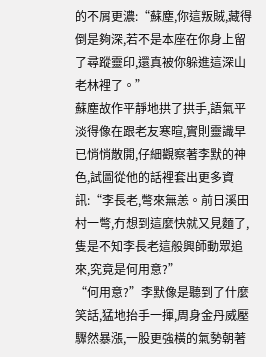的不屑更濃:“蘇塵,你這叛賊,藏得倒是夠深,若不是本座在你身上留了尋蹤靈印,還真被你躲進這深山老林裡了。”
蘇塵故作平靜地拱了拱手,語氣平淡得像在跟老友寒暄,實則靈識早已悄悄散開,仔細觀察著李默的神色,試圖從他的話裡套出更多資訊:“李長老,彆來無恙。前日溪田村一彆,冇想到這麼快就又見麵了,隻是不知李長老這般興師動眾追來,究竟是何用意?”
“何用意?”李默像是聽到了什麼笑話,猛地抬手一揮,周身金丹威壓驟然暴漲,一股更強橫的氣勢朝著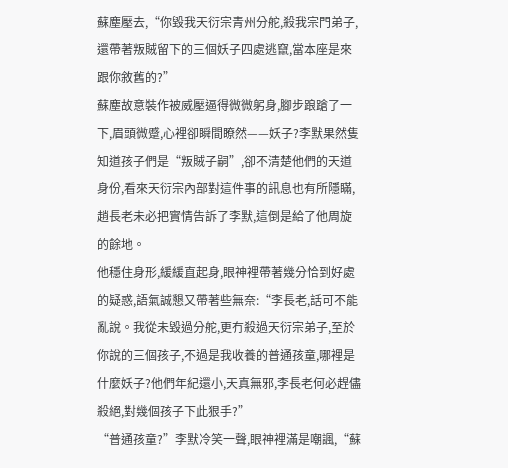蘇塵壓去,“你毀我天衍宗青州分舵,殺我宗門弟子,還帶著叛賊留下的三個妖子四處逃竄,當本座是來跟你敘舊的?”
蘇塵故意裝作被威壓逼得微微躬身,腳步踉蹌了一下,眉頭微蹙,心裡卻瞬間瞭然——妖子?李默果然隻知道孩子們是“叛賊子嗣”,卻不清楚他們的天道身份,看來天衍宗內部對這件事的訊息也有所隱瞞,趙長老未必把實情告訴了李默,這倒是給了他周旋的餘地。
他穩住身形,緩緩直起身,眼神裡帶著幾分恰到好處的疑惑,語氣誠懇又帶著些無奈:“李長老,話可不能亂說。我從未毀過分舵,更冇殺過天衍宗弟子,至於你說的三個孩子,不過是我收養的普通孩童,哪裡是什麼妖子?他們年紀還小,天真無邪,李長老何必趕儘殺絕,對幾個孩子下此狠手?”
“普通孩童?”李默冷笑一聲,眼神裡滿是嘲諷,“蘇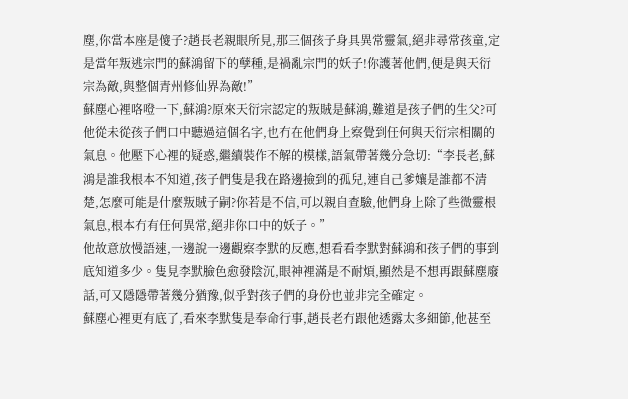塵,你當本座是傻子?趙長老親眼所見,那三個孩子身具異常靈氣,絕非尋常孩童,定是當年叛逃宗門的蘇鴻留下的孽種,是禍亂宗門的妖子!你護著他們,便是與天衍宗為敵,與整個青州修仙界為敵!”
蘇塵心裡咯噔一下,蘇鴻?原來天衍宗認定的叛賊是蘇鴻,難道是孩子們的生父?可他從未從孩子們口中聽過這個名字,也冇在他們身上察覺到任何與天衍宗相關的氣息。他壓下心裡的疑惑,繼續裝作不解的模樣,語氣帶著幾分急切:“李長老,蘇鴻是誰我根本不知道,孩子們隻是我在路邊撿到的孤兒,連自己爹孃是誰都不清楚,怎麼可能是什麼叛賊子嗣?你若是不信,可以親自查驗,他們身上除了些微靈根氣息,根本冇有任何異常,絕非你口中的妖子。”
他故意放慢語速,一邊說一邊觀察李默的反應,想看看李默對蘇鴻和孩子們的事到底知道多少。隻見李默臉色愈發陰沉,眼神裡滿是不耐煩,顯然是不想再跟蘇塵廢話,可又隱隱帶著幾分猶豫,似乎對孩子們的身份也並非完全確定。
蘇塵心裡更有底了,看來李默隻是奉命行事,趙長老冇跟他透露太多細節,他甚至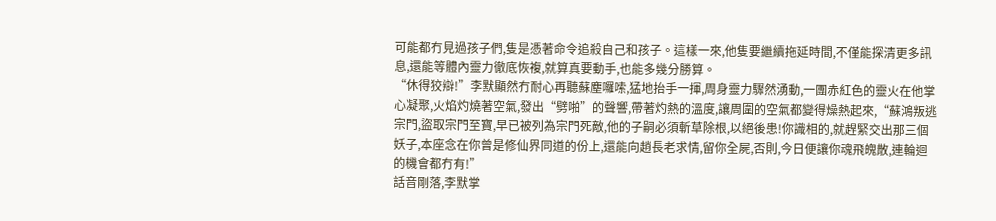可能都冇見過孩子們,隻是憑著命令追殺自己和孩子。這樣一來,他隻要繼續拖延時間,不僅能探清更多訊息,還能等體內靈力徹底恢複,就算真要動手,也能多幾分勝算。
“休得狡辯!”李默顯然冇耐心再聽蘇塵囉嗦,猛地抬手一揮,周身靈力驟然湧動,一團赤紅色的靈火在他掌心凝聚,火焰灼燒著空氣,發出“劈啪”的聲響,帶著灼熱的溫度,讓周圍的空氣都變得燥熱起來,“蘇鴻叛逃宗門,盜取宗門至寶,早已被列為宗門死敵,他的子嗣必須斬草除根,以絕後患!你識相的,就趕緊交出那三個妖子,本座念在你曾是修仙界同道的份上,還能向趙長老求情,留你全屍,否則,今日便讓你魂飛魄散,連輪迴的機會都冇有!”
話音剛落,李默掌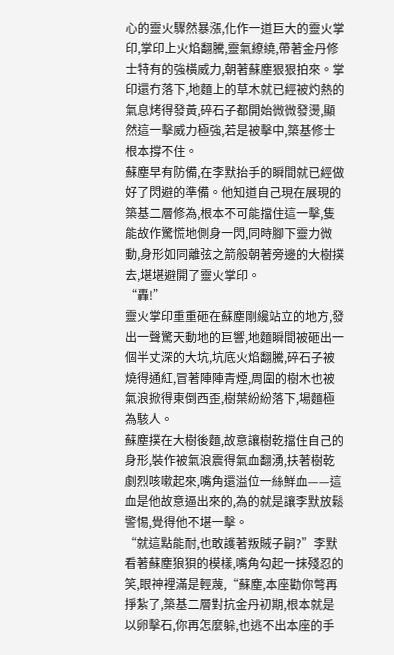心的靈火驟然暴漲,化作一道巨大的靈火掌印,掌印上火焰翻騰,靈氣繚繞,帶著金丹修士特有的強橫威力,朝著蘇塵狠狠拍來。掌印還冇落下,地麵上的草木就已經被灼熱的氣息烤得發黃,碎石子都開始微微發燙,顯然這一擊威力極強,若是被擊中,築基修士根本撐不住。
蘇塵早有防備,在李默抬手的瞬間就已經做好了閃避的準備。他知道自己現在展現的築基二層修為,根本不可能擋住這一擊,隻能故作驚慌地側身一閃,同時腳下靈力微動,身形如同離弦之箭般朝著旁邊的大樹撲去,堪堪避開了靈火掌印。
“轟!”
靈火掌印重重砸在蘇塵剛纔站立的地方,發出一聲驚天動地的巨響,地麵瞬間被砸出一個半丈深的大坑,坑底火焰翻騰,碎石子被燒得通紅,冒著陣陣青煙,周圍的樹木也被氣浪掀得東倒西歪,樹葉紛紛落下,場麵極為駭人。
蘇塵撲在大樹後麵,故意讓樹乾擋住自己的身形,裝作被氣浪震得氣血翻湧,扶著樹乾劇烈咳嗽起來,嘴角還溢位一絲鮮血——這血是他故意逼出來的,為的就是讓李默放鬆警惕,覺得他不堪一擊。
“就這點能耐,也敢護著叛賊子嗣?”李默看著蘇塵狼狽的模樣,嘴角勾起一抹殘忍的笑,眼神裡滿是輕蔑,“蘇塵,本座勸你彆再掙紮了,築基二層對抗金丹初期,根本就是以卵擊石,你再怎麼躲,也逃不出本座的手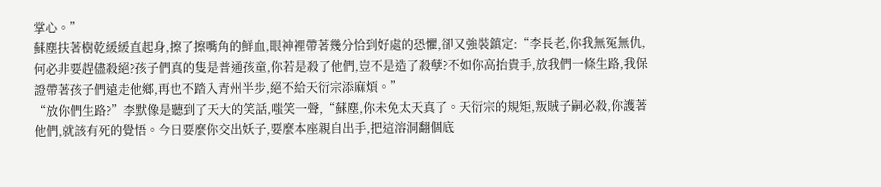掌心。”
蘇塵扶著樹乾緩緩直起身,擦了擦嘴角的鮮血,眼神裡帶著幾分恰到好處的恐懼,卻又強裝鎮定:“李長老,你我無冤無仇,何必非要趕儘殺絕?孩子們真的隻是普通孩童,你若是殺了他們,豈不是造了殺孽?不如你高抬貴手,放我們一條生路,我保證帶著孩子們遠走他鄉,再也不踏入青州半步,絕不給天衍宗添麻煩。”
“放你們生路?”李默像是聽到了天大的笑話,嗤笑一聲,“蘇塵,你未免太天真了。天衍宗的規矩,叛賊子嗣必殺,你護著他們,就該有死的覺悟。今日要麼你交出妖子,要麼本座親自出手,把這溶洞翻個底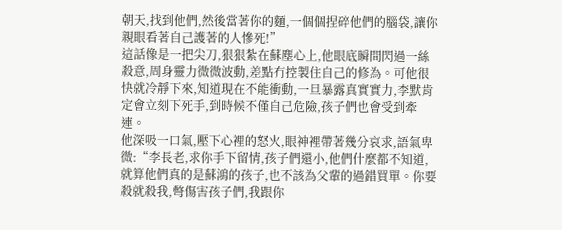朝天,找到他們,然後當著你的麵,一個個捏碎他們的腦袋,讓你親眼看著自己護著的人慘死!”
這話像是一把尖刀,狠狠紮在蘇塵心上,他眼底瞬間閃過一絲殺意,周身靈力微微波動,差點冇控製住自己的修為。可他很快就冷靜下來,知道現在不能衝動,一旦暴露真實實力,李默肯定會立刻下死手,到時候不僅自己危險,孩子們也會受到牽連。
他深吸一口氣,壓下心裡的怒火,眼神裡帶著幾分哀求,語氣卑微:“李長老,求你手下留情,孩子們還小,他們什麼都不知道,就算他們真的是蘇鴻的孩子,也不該為父輩的過錯買單。你要殺就殺我,彆傷害孩子們,我跟你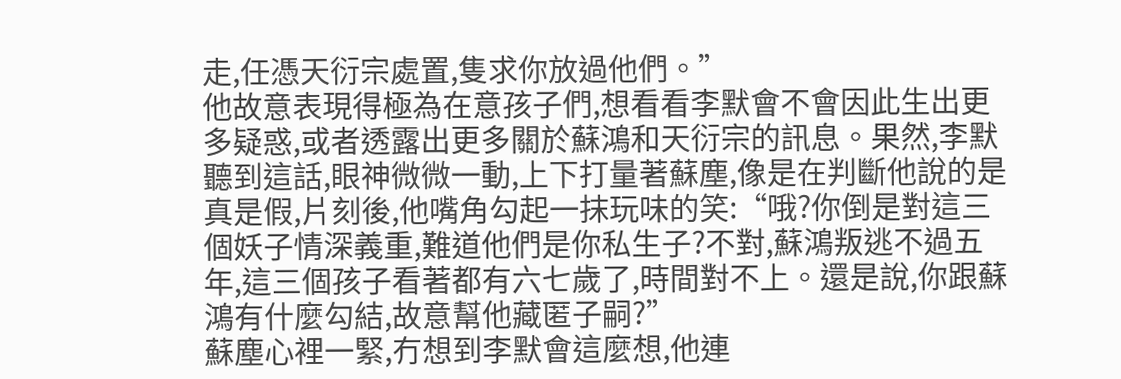走,任憑天衍宗處置,隻求你放過他們。”
他故意表現得極為在意孩子們,想看看李默會不會因此生出更多疑惑,或者透露出更多關於蘇鴻和天衍宗的訊息。果然,李默聽到這話,眼神微微一動,上下打量著蘇塵,像是在判斷他說的是真是假,片刻後,他嘴角勾起一抹玩味的笑:“哦?你倒是對這三個妖子情深義重,難道他們是你私生子?不對,蘇鴻叛逃不過五年,這三個孩子看著都有六七歲了,時間對不上。還是說,你跟蘇鴻有什麼勾結,故意幫他藏匿子嗣?”
蘇塵心裡一緊,冇想到李默會這麼想,他連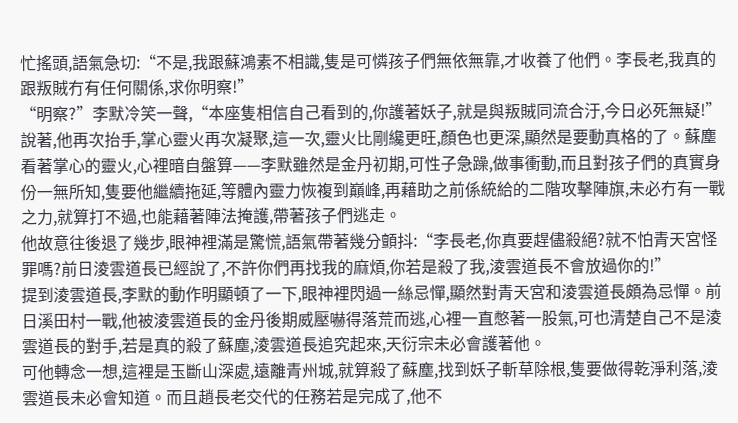忙搖頭,語氣急切:“不是,我跟蘇鴻素不相識,隻是可憐孩子們無依無靠,才收養了他們。李長老,我真的跟叛賊冇有任何關係,求你明察!”
“明察?”李默冷笑一聲,“本座隻相信自己看到的,你護著妖子,就是與叛賊同流合汙,今日必死無疑!”
說著,他再次抬手,掌心靈火再次凝聚,這一次,靈火比剛纔更旺,顏色也更深,顯然是要動真格的了。蘇塵看著掌心的靈火,心裡暗自盤算——李默雖然是金丹初期,可性子急躁,做事衝動,而且對孩子們的真實身份一無所知,隻要他繼續拖延,等體內靈力恢複到巔峰,再藉助之前係統給的二階攻擊陣旗,未必冇有一戰之力,就算打不過,也能藉著陣法掩護,帶著孩子們逃走。
他故意往後退了幾步,眼神裡滿是驚慌,語氣帶著幾分顫抖:“李長老,你真要趕儘殺絕?就不怕青天宮怪罪嗎?前日淩雲道長已經說了,不許你們再找我的麻煩,你若是殺了我,淩雲道長不會放過你的!”
提到淩雲道長,李默的動作明顯頓了一下,眼神裡閃過一絲忌憚,顯然對青天宮和淩雲道長頗為忌憚。前日溪田村一戰,他被淩雲道長的金丹後期威壓嚇得落荒而逃,心裡一直憋著一股氣,可也清楚自己不是淩雲道長的對手,若是真的殺了蘇塵,淩雲道長追究起來,天衍宗未必會護著他。
可他轉念一想,這裡是玉斷山深處,遠離青州城,就算殺了蘇塵,找到妖子斬草除根,隻要做得乾淨利落,淩雲道長未必會知道。而且趙長老交代的任務若是完成了,他不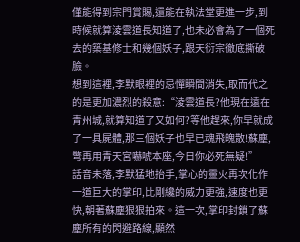僅能得到宗門賞賜,還能在執法堂更進一步,到時候就算淩雲道長知道了,也未必會為了一個死去的築基修士和幾個妖子,跟天衍宗徹底撕破臉。
想到這裡,李默眼裡的忌憚瞬間消失,取而代之的是更加濃烈的殺意:“淩雲道長?他現在遠在青州城,就算知道了又如何?等他趕來,你早就成了一具屍體,那三個妖子也早已魂飛魄散!蘇塵,彆再用青天宮嚇唬本座,今日你必死無疑!”
話音未落,李默猛地抬手,掌心的靈火再次化作一道巨大的掌印,比剛纔的威力更強,速度也更快,朝著蘇塵狠狠拍來。這一次,掌印封鎖了蘇塵所有的閃避路線,顯然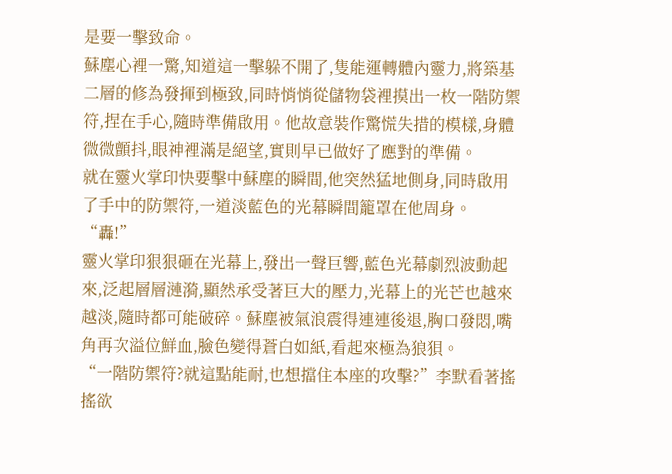是要一擊致命。
蘇塵心裡一驚,知道這一擊躲不開了,隻能運轉體內靈力,將築基二層的修為發揮到極致,同時悄悄從儲物袋裡摸出一枚一階防禦符,捏在手心,隨時準備啟用。他故意裝作驚慌失措的模樣,身體微微顫抖,眼神裡滿是絕望,實則早已做好了應對的準備。
就在靈火掌印快要擊中蘇塵的瞬間,他突然猛地側身,同時啟用了手中的防禦符,一道淡藍色的光幕瞬間籠罩在他周身。
“轟!”
靈火掌印狠狠砸在光幕上,發出一聲巨響,藍色光幕劇烈波動起來,泛起層層漣漪,顯然承受著巨大的壓力,光幕上的光芒也越來越淡,隨時都可能破碎。蘇塵被氣浪震得連連後退,胸口發悶,嘴角再次溢位鮮血,臉色變得蒼白如紙,看起來極為狼狽。
“一階防禦符?就這點能耐,也想擋住本座的攻擊?”李默看著搖搖欲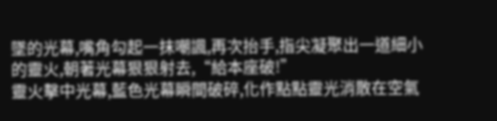墜的光幕,嘴角勾起一抹嘲諷,再次抬手,指尖凝聚出一道細小的靈火,朝著光幕狠狠射去,“給本座破!”
靈火擊中光幕,藍色光幕瞬間破碎,化作點點靈光消散在空氣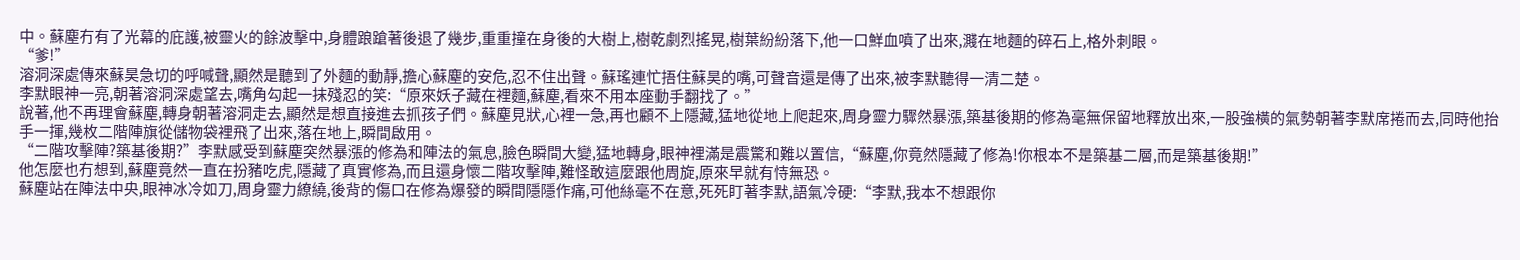中。蘇塵冇有了光幕的庇護,被靈火的餘波擊中,身體踉蹌著後退了幾步,重重撞在身後的大樹上,樹乾劇烈搖晃,樹葉紛紛落下,他一口鮮血噴了出來,濺在地麵的碎石上,格外刺眼。
“爹!”
溶洞深處傳來蘇昊急切的呼喊聲,顯然是聽到了外麵的動靜,擔心蘇塵的安危,忍不住出聲。蘇瑤連忙捂住蘇昊的嘴,可聲音還是傳了出來,被李默聽得一清二楚。
李默眼神一亮,朝著溶洞深處望去,嘴角勾起一抹殘忍的笑:“原來妖子藏在裡麵,蘇塵,看來不用本座動手翻找了。”
說著,他不再理會蘇塵,轉身朝著溶洞走去,顯然是想直接進去抓孩子們。蘇塵見狀,心裡一急,再也顧不上隱藏,猛地從地上爬起來,周身靈力驟然暴漲,築基後期的修為毫無保留地釋放出來,一股強橫的氣勢朝著李默席捲而去,同時他抬手一揮,幾枚二階陣旗從儲物袋裡飛了出來,落在地上,瞬間啟用。
“二階攻擊陣?築基後期?”李默感受到蘇塵突然暴漲的修為和陣法的氣息,臉色瞬間大變,猛地轉身,眼神裡滿是震驚和難以置信,“蘇塵,你竟然隱藏了修為!你根本不是築基二層,而是築基後期!”
他怎麼也冇想到,蘇塵竟然一直在扮豬吃虎,隱藏了真實修為,而且還身懷二階攻擊陣,難怪敢這麼跟他周旋,原來早就有恃無恐。
蘇塵站在陣法中央,眼神冰冷如刀,周身靈力繚繞,後背的傷口在修為爆發的瞬間隱隱作痛,可他絲毫不在意,死死盯著李默,語氣冷硬:“李默,我本不想跟你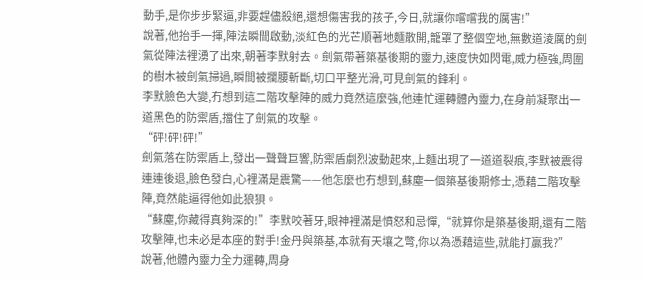動手,是你步步緊逼,非要趕儘殺絕,還想傷害我的孩子,今日,就讓你嚐嚐我的厲害!”
說著,他抬手一揮,陣法瞬間啟動,淡紅色的光芒順著地麵散開,籠罩了整個空地,無數道淩厲的劍氣從陣法裡湧了出來,朝著李默射去。劍氣帶著築基後期的靈力,速度快如閃電,威力極強,周圍的樹木被劍氣掃過,瞬間被攔腰斬斷,切口平整光滑,可見劍氣的鋒利。
李默臉色大變,冇想到這二階攻擊陣的威力竟然這麼強,他連忙運轉體內靈力,在身前凝聚出一道黑色的防禦盾,擋住了劍氣的攻擊。
“砰!砰!砰!”
劍氣落在防禦盾上,發出一聲聲巨響,防禦盾劇烈波動起來,上麵出現了一道道裂痕,李默被震得連連後退,臉色發白,心裡滿是震驚——他怎麼也冇想到,蘇塵一個築基後期修士,憑藉二階攻擊陣,竟然能逼得他如此狼狽。
“蘇塵,你藏得真夠深的!”李默咬著牙,眼神裡滿是憤怒和忌憚,“就算你是築基後期,還有二階攻擊陣,也未必是本座的對手!金丹與築基,本就有天壤之彆,你以為憑藉這些,就能打贏我?”
說著,他體內靈力全力運轉,周身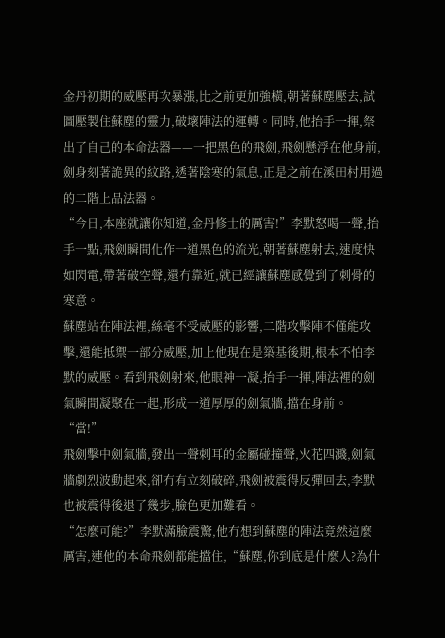金丹初期的威壓再次暴漲,比之前更加強橫,朝著蘇塵壓去,試圖壓製住蘇塵的靈力,破壞陣法的運轉。同時,他抬手一揮,祭出了自己的本命法器——一把黑色的飛劍,飛劍懸浮在他身前,劍身刻著詭異的紋路,透著陰寒的氣息,正是之前在溪田村用過的二階上品法器。
“今日,本座就讓你知道,金丹修士的厲害!”李默怒喝一聲,抬手一點,飛劍瞬間化作一道黑色的流光,朝著蘇塵射去,速度快如閃電,帶著破空聲,還冇靠近,就已經讓蘇塵感覺到了刺骨的寒意。
蘇塵站在陣法裡,絲毫不受威壓的影響,二階攻擊陣不僅能攻擊,還能抵禦一部分威壓,加上他現在是築基後期,根本不怕李默的威壓。看到飛劍射來,他眼神一凝,抬手一揮,陣法裡的劍氣瞬間凝聚在一起,形成一道厚厚的劍氣牆,擋在身前。
“當!”
飛劍擊中劍氣牆,發出一聲刺耳的金屬碰撞聲,火花四濺,劍氣牆劇烈波動起來,卻冇有立刻破碎,飛劍被震得反彈回去,李默也被震得後退了幾步,臉色更加難看。
“怎麼可能?”李默滿臉震驚,他冇想到蘇塵的陣法竟然這麼厲害,連他的本命飛劍都能擋住,“蘇塵,你到底是什麼人?為什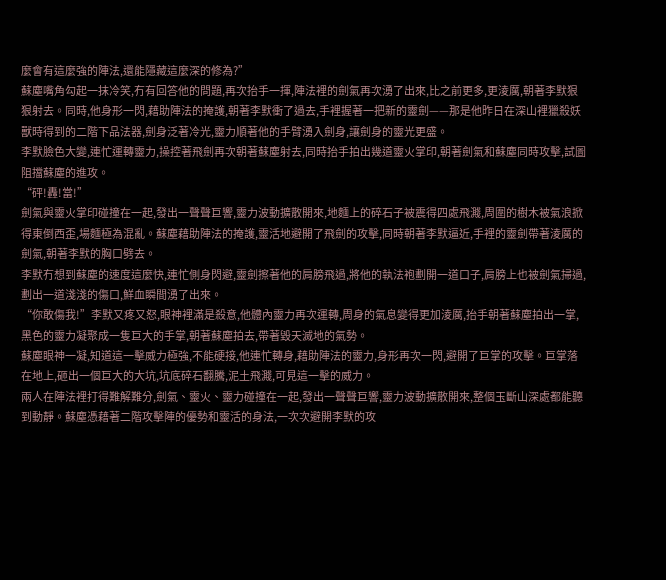麼會有這麼強的陣法,還能隱藏這麼深的修為?”
蘇塵嘴角勾起一抹冷笑,冇有回答他的問題,再次抬手一揮,陣法裡的劍氣再次湧了出來,比之前更多,更淩厲,朝著李默狠狠射去。同時,他身形一閃,藉助陣法的掩護,朝著李默衝了過去,手裡握著一把新的靈劍——那是他昨日在深山裡獵殺妖獸時得到的二階下品法器,劍身泛著冷光,靈力順著他的手臂湧入劍身,讓劍身的靈光更盛。
李默臉色大變,連忙運轉靈力,操控著飛劍再次朝著蘇塵射去,同時抬手拍出幾道靈火掌印,朝著劍氣和蘇塵同時攻擊,試圖阻擋蘇塵的進攻。
“砰!轟!當!”
劍氣與靈火掌印碰撞在一起,發出一聲聲巨響,靈力波動擴散開來,地麵上的碎石子被震得四處飛濺,周圍的樹木被氣浪掀得東倒西歪,場麵極為混亂。蘇塵藉助陣法的掩護,靈活地避開了飛劍的攻擊,同時朝著李默逼近,手裡的靈劍帶著淩厲的劍氣,朝著李默的胸口劈去。
李默冇想到蘇塵的速度這麼快,連忙側身閃避,靈劍擦著他的肩膀飛過,將他的執法袍劃開一道口子,肩膀上也被劍氣掃過,劃出一道淺淺的傷口,鮮血瞬間湧了出來。
“你敢傷我!”李默又疼又怒,眼神裡滿是殺意,他體內靈力再次運轉,周身的氣息變得更加淩厲,抬手朝著蘇塵拍出一掌,黑色的靈力凝聚成一隻巨大的手掌,朝著蘇塵拍去,帶著毀天滅地的氣勢。
蘇塵眼神一凝,知道這一擊威力極強,不能硬接,他連忙轉身,藉助陣法的靈力,身形再次一閃,避開了巨掌的攻擊。巨掌落在地上,砸出一個巨大的大坑,坑底碎石翻騰,泥土飛濺,可見這一擊的威力。
兩人在陣法裡打得難解難分,劍氣、靈火、靈力碰撞在一起,發出一聲聲巨響,靈力波動擴散開來,整個玉斷山深處都能聽到動靜。蘇塵憑藉著二階攻擊陣的優勢和靈活的身法,一次次避開李默的攻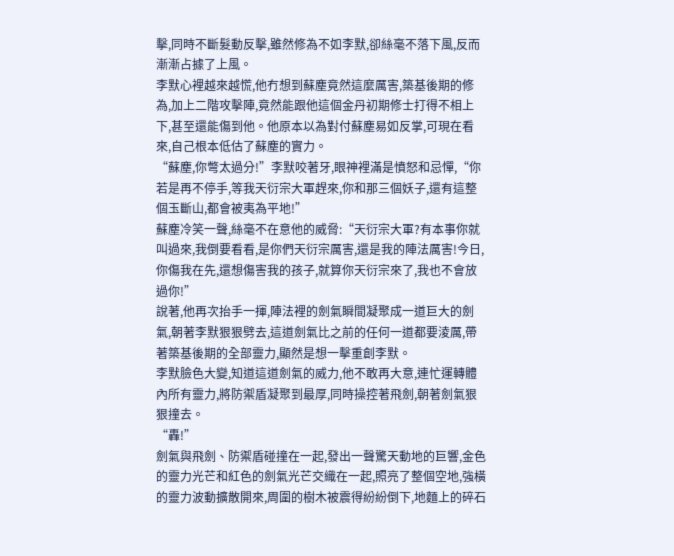擊,同時不斷髮動反擊,雖然修為不如李默,卻絲毫不落下風,反而漸漸占據了上風。
李默心裡越來越慌,他冇想到蘇塵竟然這麼厲害,築基後期的修為,加上二階攻擊陣,竟然能跟他這個金丹初期修士打得不相上下,甚至還能傷到他。他原本以為對付蘇塵易如反掌,可現在看來,自己根本低估了蘇塵的實力。
“蘇塵,你彆太過分!”李默咬著牙,眼神裡滿是憤怒和忌憚,“你若是再不停手,等我天衍宗大軍趕來,你和那三個妖子,還有這整個玉斷山,都會被夷為平地!”
蘇塵冷笑一聲,絲毫不在意他的威脅:“天衍宗大軍?有本事你就叫過來,我倒要看看,是你們天衍宗厲害,還是我的陣法厲害!今日,你傷我在先,還想傷害我的孩子,就算你天衍宗來了,我也不會放過你!”
說著,他再次抬手一揮,陣法裡的劍氣瞬間凝聚成一道巨大的劍氣,朝著李默狠狠劈去,這道劍氣比之前的任何一道都要淩厲,帶著築基後期的全部靈力,顯然是想一擊重創李默。
李默臉色大變,知道這道劍氣的威力,他不敢再大意,連忙運轉體內所有靈力,將防禦盾凝聚到最厚,同時操控著飛劍,朝著劍氣狠狠撞去。
“轟!”
劍氣與飛劍、防禦盾碰撞在一起,發出一聲驚天動地的巨響,金色的靈力光芒和紅色的劍氣光芒交織在一起,照亮了整個空地,強橫的靈力波動擴散開來,周圍的樹木被震得紛紛倒下,地麵上的碎石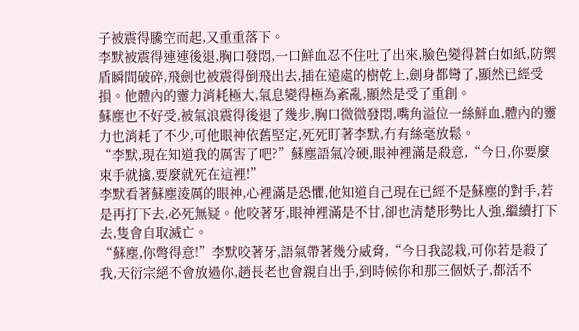子被震得騰空而起,又重重落下。
李默被震得連連後退,胸口發悶,一口鮮血忍不住吐了出來,臉色變得蒼白如紙,防禦盾瞬間破碎,飛劍也被震得倒飛出去,插在遠處的樹乾上,劍身都彎了,顯然已經受損。他體內的靈力消耗極大,氣息變得極為紊亂,顯然是受了重創。
蘇塵也不好受,被氣浪震得後退了幾步,胸口微微發悶,嘴角溢位一絲鮮血,體內的靈力也消耗了不少,可他眼神依舊堅定,死死盯著李默,冇有絲毫放鬆。
“李默,現在知道我的厲害了吧?”蘇塵語氣冷硬,眼神裡滿是殺意,“今日,你要麼束手就擒,要麼就死在這裡!”
李默看著蘇塵淩厲的眼神,心裡滿是恐懼,他知道自己現在已經不是蘇塵的對手,若是再打下去,必死無疑。他咬著牙,眼神裡滿是不甘,卻也清楚形勢比人強,繼續打下去,隻會自取滅亡。
“蘇塵,你彆得意!”李默咬著牙,語氣帶著幾分威脅,“今日我認栽,可你若是殺了我,天衍宗絕不會放過你,趙長老也會親自出手,到時候你和那三個妖子,都活不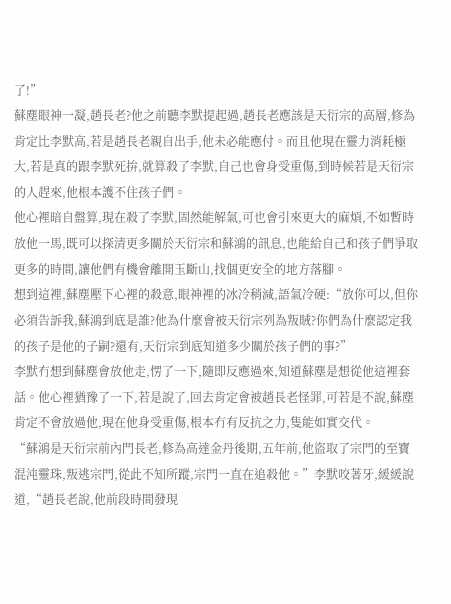了!”
蘇塵眼神一凝,趙長老?他之前聽李默提起過,趙長老應該是天衍宗的高層,修為肯定比李默高,若是趙長老親自出手,他未必能應付。而且他現在靈力消耗極大,若是真的跟李默死拚,就算殺了李默,自己也會身受重傷,到時候若是天衍宗的人趕來,他根本護不住孩子們。
他心裡暗自盤算,現在殺了李默,固然能解氣,可也會引來更大的麻煩,不如暫時放他一馬,既可以探清更多關於天衍宗和蘇鴻的訊息,也能給自己和孩子們爭取更多的時間,讓他們有機會離開玉斷山,找個更安全的地方落腳。
想到這裡,蘇塵壓下心裡的殺意,眼神裡的冰冷稍減,語氣冷硬:“放你可以,但你必須告訴我,蘇鴻到底是誰?他為什麼會被天衍宗列為叛賊?你們為什麼認定我的孩子是他的子嗣?還有,天衍宗到底知道多少關於孩子們的事?”
李默冇想到蘇塵會放他走,愣了一下,隨即反應過來,知道蘇塵是想從他這裡套話。他心裡猶豫了一下,若是說了,回去肯定會被趙長老怪罪,可若是不說,蘇塵肯定不會放過他,現在他身受重傷,根本冇有反抗之力,隻能如實交代。
“蘇鴻是天衍宗前內門長老,修為高達金丹後期,五年前,他盜取了宗門的至寶混沌靈珠,叛逃宗門,從此不知所蹤,宗門一直在追殺他。”李默咬著牙,緩緩說道,“趙長老說,他前段時間發現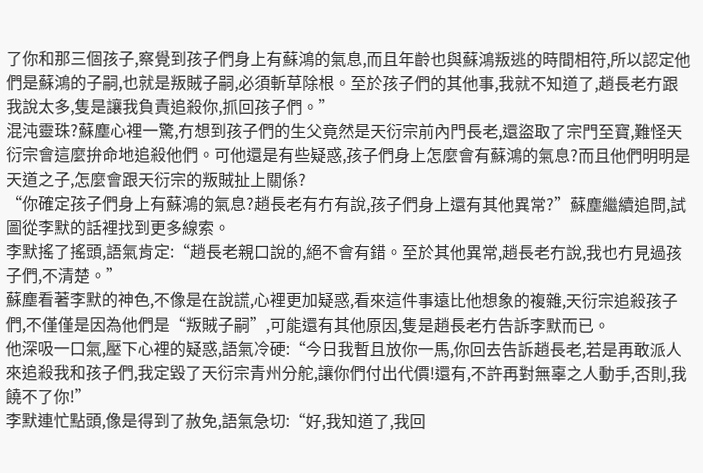了你和那三個孩子,察覺到孩子們身上有蘇鴻的氣息,而且年齡也與蘇鴻叛逃的時間相符,所以認定他們是蘇鴻的子嗣,也就是叛賊子嗣,必須斬草除根。至於孩子們的其他事,我就不知道了,趙長老冇跟我說太多,隻是讓我負責追殺你,抓回孩子們。”
混沌靈珠?蘇塵心裡一驚,冇想到孩子們的生父竟然是天衍宗前內門長老,還盜取了宗門至寶,難怪天衍宗會這麼拚命地追殺他們。可他還是有些疑惑,孩子們身上怎麼會有蘇鴻的氣息?而且他們明明是天道之子,怎麼會跟天衍宗的叛賊扯上關係?
“你確定孩子們身上有蘇鴻的氣息?趙長老有冇有說,孩子們身上還有其他異常?”蘇塵繼續追問,試圖從李默的話裡找到更多線索。
李默搖了搖頭,語氣肯定:“趙長老親口說的,絕不會有錯。至於其他異常,趙長老冇說,我也冇見過孩子們,不清楚。”
蘇塵看著李默的神色,不像是在說謊,心裡更加疑惑,看來這件事遠比他想象的複雜,天衍宗追殺孩子們,不僅僅是因為他們是“叛賊子嗣”,可能還有其他原因,隻是趙長老冇告訴李默而已。
他深吸一口氣,壓下心裡的疑惑,語氣冷硬:“今日我暫且放你一馬,你回去告訴趙長老,若是再敢派人來追殺我和孩子們,我定毀了天衍宗青州分舵,讓你們付出代價!還有,不許再對無辜之人動手,否則,我饒不了你!”
李默連忙點頭,像是得到了赦免,語氣急切:“好,我知道了,我回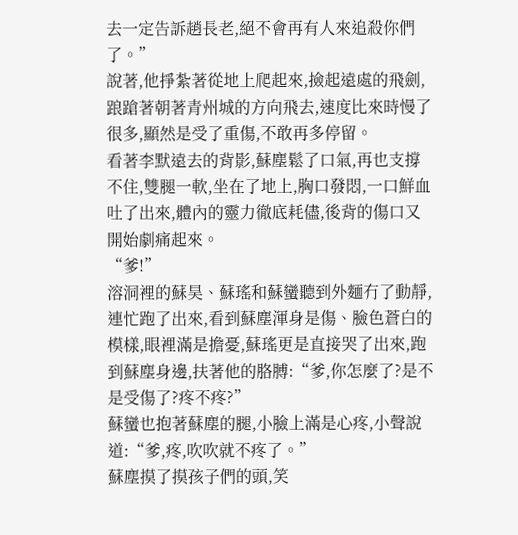去一定告訴趙長老,絕不會再有人來追殺你們了。”
說著,他掙紮著從地上爬起來,撿起遠處的飛劍,踉蹌著朝著青州城的方向飛去,速度比來時慢了很多,顯然是受了重傷,不敢再多停留。
看著李默遠去的背影,蘇塵鬆了口氣,再也支撐不住,雙腿一軟,坐在了地上,胸口發悶,一口鮮血吐了出來,體內的靈力徹底耗儘,後背的傷口又開始劇痛起來。
“爹!”
溶洞裡的蘇昊、蘇瑤和蘇蠻聽到外麵冇了動靜,連忙跑了出來,看到蘇塵渾身是傷、臉色蒼白的模樣,眼裡滿是擔憂,蘇瑤更是直接哭了出來,跑到蘇塵身邊,扶著他的胳膊:“爹,你怎麼了?是不是受傷了?疼不疼?”
蘇蠻也抱著蘇塵的腿,小臉上滿是心疼,小聲說道:“爹,疼,吹吹就不疼了。”
蘇塵摸了摸孩子們的頭,笑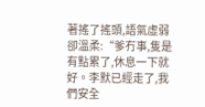著搖了搖頭,語氣虛弱卻溫柔:“爹冇事,隻是有點累了,休息一下就好。李默已經走了,我們安全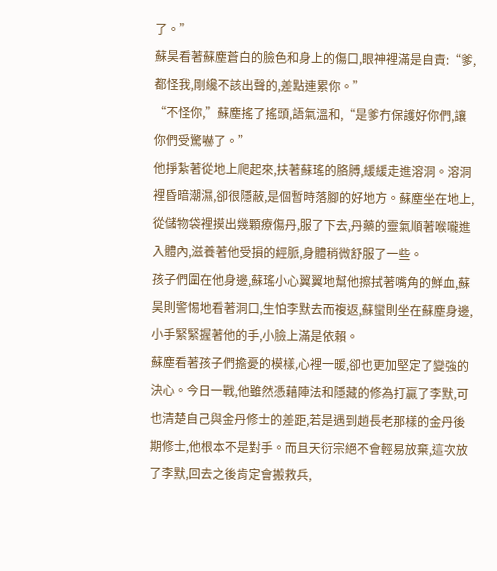了。”
蘇昊看著蘇塵蒼白的臉色和身上的傷口,眼神裡滿是自責:“爹,都怪我,剛纔不該出聲的,差點連累你。”
“不怪你,”蘇塵搖了搖頭,語氣溫和,“是爹冇保護好你們,讓你們受驚嚇了。”
他掙紮著從地上爬起來,扶著蘇瑤的胳膊,緩緩走進溶洞。溶洞裡昏暗潮濕,卻很隱蔽,是個暫時落腳的好地方。蘇塵坐在地上,從儲物袋裡摸出幾顆療傷丹,服了下去,丹藥的靈氣順著喉嚨進入體內,滋養著他受損的經脈,身體稍微舒服了一些。
孩子們圍在他身邊,蘇瑤小心翼翼地幫他擦拭著嘴角的鮮血,蘇昊則警惕地看著洞口,生怕李默去而複返,蘇蠻則坐在蘇塵身邊,小手緊緊握著他的手,小臉上滿是依賴。
蘇塵看著孩子們擔憂的模樣,心裡一暖,卻也更加堅定了變強的決心。今日一戰,他雖然憑藉陣法和隱藏的修為打贏了李默,可也清楚自己與金丹修士的差距,若是遇到趙長老那樣的金丹後期修士,他根本不是對手。而且天衍宗絕不會輕易放棄,這次放了李默,回去之後肯定會搬救兵,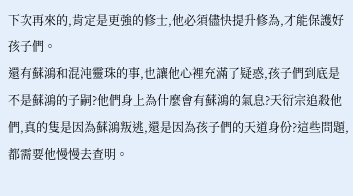下次再來的,肯定是更強的修士,他必須儘快提升修為,才能保護好孩子們。
還有蘇鴻和混沌靈珠的事,也讓他心裡充滿了疑惑,孩子們到底是不是蘇鴻的子嗣?他們身上為什麼會有蘇鴻的氣息?天衍宗追殺他們,真的隻是因為蘇鴻叛逃,還是因為孩子們的天道身份?這些問題,都需要他慢慢去查明。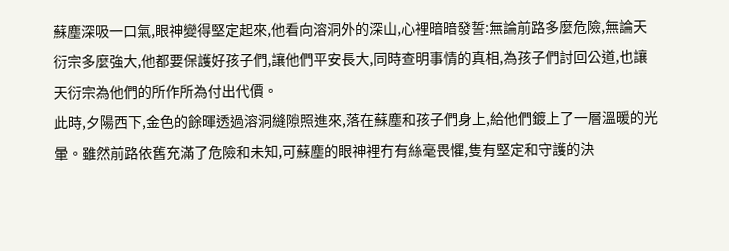蘇塵深吸一口氣,眼神變得堅定起來,他看向溶洞外的深山,心裡暗暗發誓:無論前路多麼危險,無論天衍宗多麼強大,他都要保護好孩子們,讓他們平安長大,同時查明事情的真相,為孩子們討回公道,也讓天衍宗為他們的所作所為付出代價。
此時,夕陽西下,金色的餘暉透過溶洞縫隙照進來,落在蘇塵和孩子們身上,給他們鍍上了一層溫暖的光暈。雖然前路依舊充滿了危險和未知,可蘇塵的眼神裡冇有絲毫畏懼,隻有堅定和守護的決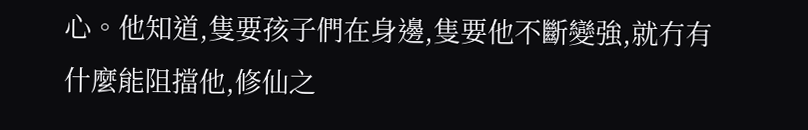心。他知道,隻要孩子們在身邊,隻要他不斷變強,就冇有什麼能阻擋他,修仙之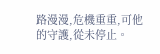路漫漫,危機重重,可他的守護,從未停止。